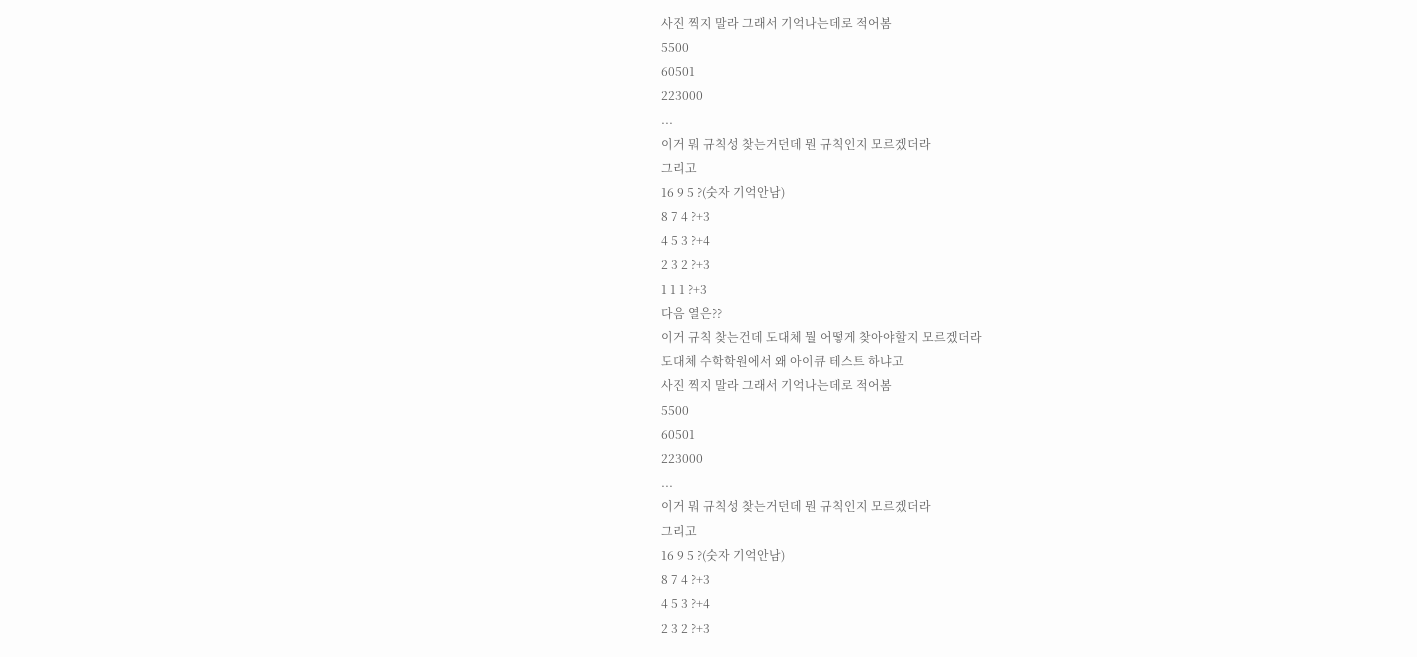사진 찍지 말라 그래서 기억나는데로 적어봄
5500
60501
223000
...
이거 뭐 규칙성 찾는거던데 뭔 규칙인지 모르겠더라
그리고
16 9 5 ?(숫자 기억안남)
8 7 4 ?+3
4 5 3 ?+4
2 3 2 ?+3
1 1 1 ?+3
다음 열은??
이거 규칙 찾는건데 도대체 뭘 어떻게 찾아야할지 모르겠더라
도대체 수학학원에서 왜 아이큐 테스트 하냐고
사진 찍지 말라 그래서 기억나는데로 적어봄
5500
60501
223000
...
이거 뭐 규칙성 찾는거던데 뭔 규칙인지 모르겠더라
그리고
16 9 5 ?(숫자 기억안남)
8 7 4 ?+3
4 5 3 ?+4
2 3 2 ?+3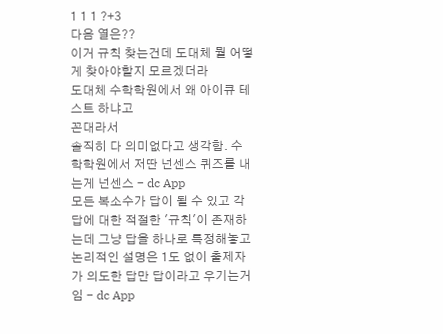1 1 1 ?+3
다음 열은??
이거 규칙 찾는건데 도대체 뭘 어떻게 찾아야할지 모르겠더라
도대체 수학학원에서 왜 아이큐 테스트 하냐고
꼰대라서
솔직히 다 의미없다고 생각함. 수학학원에서 저딴 넌센스 퀴즈를 내는게 넌센스 - dc App
모든 복소수가 답이 될 수 있고 각 답에 대한 적절한 '규칙'이 존재하는데 그냥 답을 하나로 특정해놓고 논리적인 설명은 1도 없이 출제자가 의도한 답만 답이라고 우기는거임 - dc App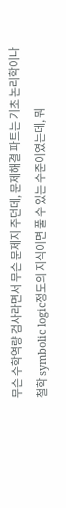무슨 수학역량 검사라면서 무슨 문제지 주던데, 문제해결 파트는 기초 논리학이나 철학 symbolic logic정도의 지식이면 풀 수 있는 수준이였는데, 뭐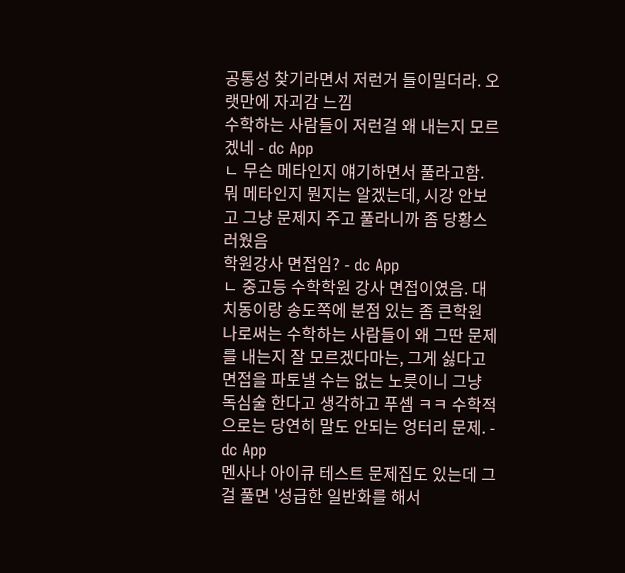공통성 찾기라면서 저런거 들이밀더라. 오랫만에 자괴감 느낌
수학하는 사람들이 저런걸 왜 내는지 모르겠네 - dc App
ㄴ 무슨 메타인지 얘기하면서 풀라고함. 뭐 메타인지 뭔지는 알겠는데, 시강 안보고 그냥 문제지 주고 풀라니까 좀 당황스러웠음
학원강사 면접임? - dc App
ㄴ 중고등 수학학원 강사 면접이였음. 대치동이랑 송도쪽에 분점 있는 좀 큰학원
나로써는 수학하는 사람들이 왜 그딴 문제를 내는지 잘 모르겠다마는, 그게 싫다고 면접을 파토낼 수는 없는 노릇이니 그냥 독심술 한다고 생각하고 푸셈 ㅋㅋ 수학적으로는 당연히 말도 안되는 엉터리 문제. - dc App
멘사나 아이큐 테스트 문제집도 있는데 그걸 풀면 '성급한 일반화를 해서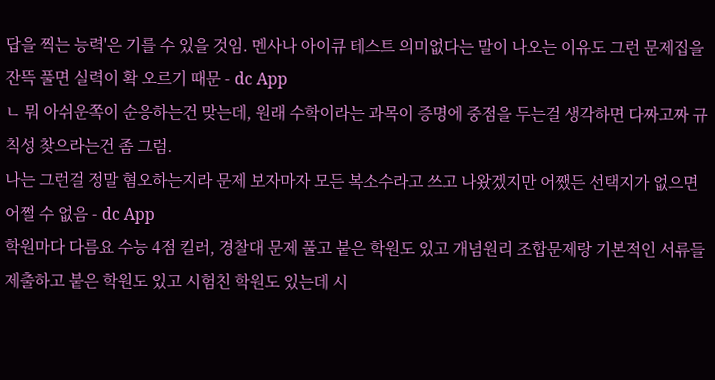답을 찍는 능력'은 기를 수 있을 것임. 멘사나 아이큐 테스트 의미없다는 말이 나오는 이유도 그런 문제집을 잔뜩 풀면 실력이 확 오르기 때문 - dc App
ㄴ 뭐 아쉬운쪽이 순응하는건 맞는데, 원래 수학이라는 과목이 증명에 중점을 두는걸 생각하면 다짜고짜 규칙성 찾으라는건 좀 그럼.
나는 그런걸 정말 혐오하는지라 문제 보자마자 모든 복소수라고 쓰고 나왔겠지만 어쨌든 선택지가 없으면 어쩔 수 없음 - dc App
학원마다 다름요 수능 4점 킬러, 경찰대 문제 풀고 붙은 학원도 있고 개념원리 조합문제랑 기본적인 서류들 제출하고 붙은 학원도 있고 시험친 학원도 있는데 시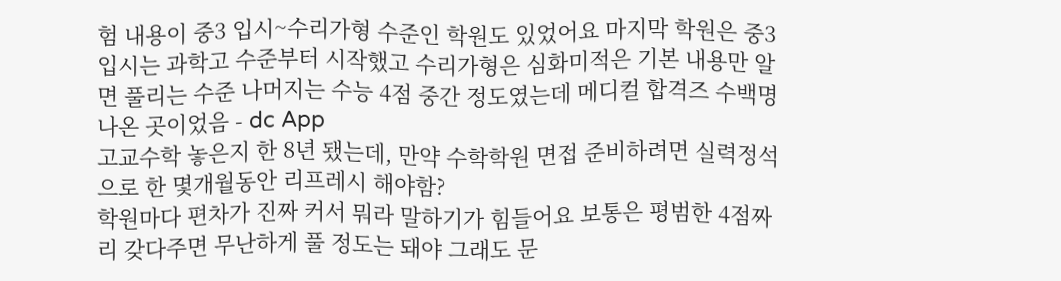험 내용이 중3 입시~수리가형 수준인 학원도 있었어요 마지막 학원은 중3 입시는 과학고 수준부터 시작했고 수리가형은 심화미적은 기본 내용만 알면 풀리는 수준 나머지는 수능 4점 중간 정도였는데 메디컬 합격즈 수백명 나온 곳이었음 - dc App
고교수학 놓은지 한 8년 됐는데, 만약 수학학원 면접 준비하려면 실력정석으로 한 몇개월동안 리프레시 해야함?
학원마다 편차가 진짜 커서 뭐라 말하기가 힘들어요 보통은 평범한 4점짜리 갖다주면 무난하게 풀 정도는 돼야 그래도 문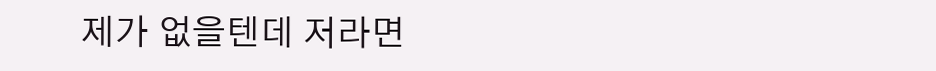제가 없을텐데 저라면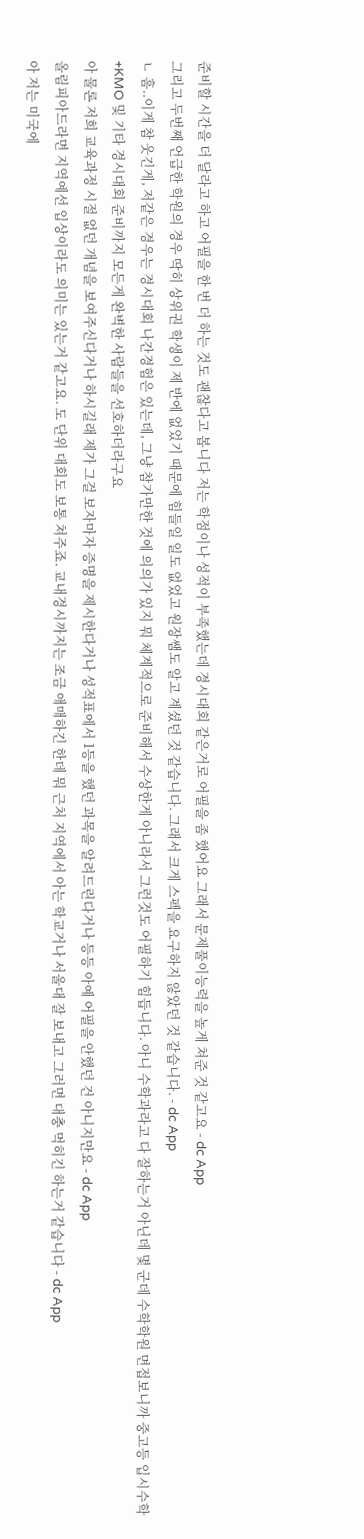준비할 시간을 더 달라고 하고 어필을 한 번 더 하는 것도 괜찮다고 봅니다 저는 학점이나 성적이 부족했는데 경시대회 같은거로 어필을 좀 했어요 그래서 문제풀이능력을 높게 쳐준 것 같고요 - dc App
그리고 두번째 언급한 학원의 경우 딱히 상위권 학생이 제 반에 없었기 때문에 힘들일 일도 없었고 원장쌤도 알고 계셨던 것 같습니다. 그래서 크게 스펙을 요구하지 않았던 것 같습니다. - dc App
ㄴ 흠..이게 참 웃긴게, 저같은 경우는 경시대회 나간경험은 있는데, 그냥 참가만한 것에 의의가 있지 뭐 체계적으로 준비해서 수상한게 아니라서 그런것도 어필하기 힘듭니다. 아니 수학과라고 다 잘하는거 아닌데 몇 군데 수학학원 면접보니까 중고등 입시수학+KMO 및 기타 경시대회 준비까지 모든게 완벽한 사람들을 선호하더라구요
아 물론 저희 교육과정 시절 없던 개념을 보여주신다거나 하시길래 제가 그걸 보자마자 증명을 제시한다거나 성적표에서 1등을 했던 과목을 알려드린다거나 등등 아예 어필을 안했던 건 아니지만요 - dc App
올림피아드라면 지역예선 입상이라도 의미는 있는거 같고요. 도 단위 대회도 보통 쳐주죠. 교내경시까지는 조금 애매하긴 한데 뭐 근처 지역에서 아는 학교거나 서울대 잘 보내고 그러면 대충 먹히긴 하는거 같습니다 - dc App
아 저는 미국에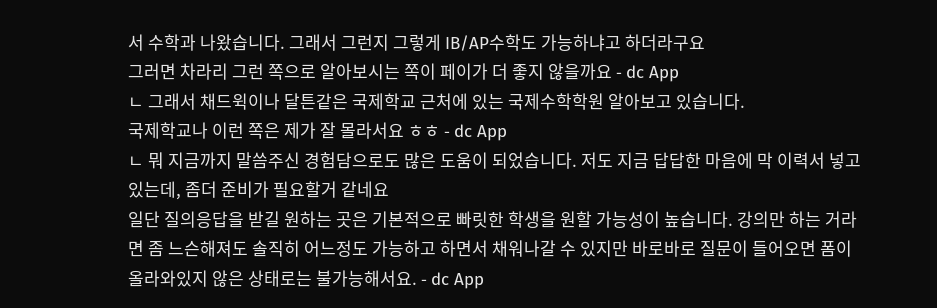서 수학과 나왔습니다. 그래서 그런지 그렇게 IB/AP수학도 가능하냐고 하더라구요
그러면 차라리 그런 쪽으로 알아보시는 쪽이 페이가 더 좋지 않을까요 - dc App
ㄴ 그래서 채드윅이나 달튼같은 국제학교 근처에 있는 국제수학학원 알아보고 있습니다.
국제학교나 이런 쪽은 제가 잘 몰라서요 ㅎㅎ - dc App
ㄴ 뭐 지금까지 말씀주신 경험담으로도 많은 도움이 되었습니다. 저도 지금 답답한 마음에 막 이력서 넣고있는데, 좀더 준비가 필요할거 같네요
일단 질의응답을 받길 원하는 곳은 기본적으로 빠릿한 학생을 원할 가능성이 높습니다. 강의만 하는 거라면 좀 느슨해져도 솔직히 어느정도 가능하고 하면서 채워나갈 수 있지만 바로바로 질문이 들어오면 폼이 올라와있지 않은 상태로는 불가능해서요. - dc App